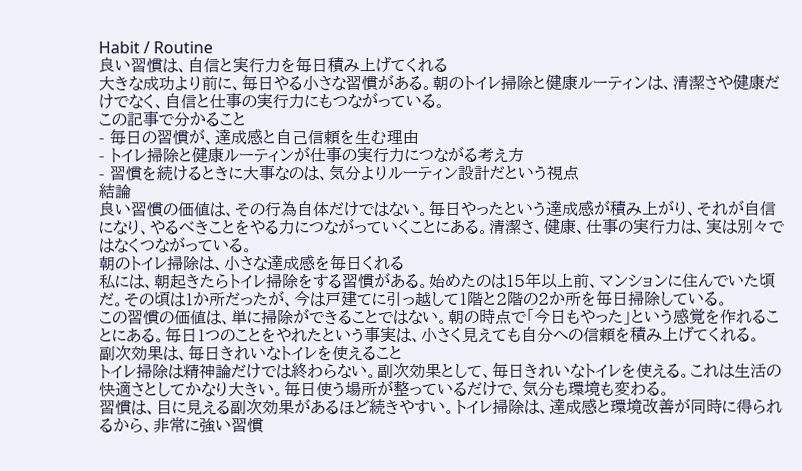Habit / Routine
良い習慣は、自信と実行力を毎日積み上げてくれる
大きな成功より前に、毎日やる小さな習慣がある。朝のトイレ掃除と健康ルーティンは、清潔さや健康だけでなく、自信と仕事の実行力にもつながっている。
この記事で分かること
- 毎日の習慣が、達成感と自己信頼を生む理由
- トイレ掃除と健康ルーティンが仕事の実行力につながる考え方
- 習慣を続けるときに大事なのは、気分よりルーティン設計だという視点
結論
良い習慣の価値は、その行為自体だけではない。毎日やったという達成感が積み上がり、それが自信になり、やるべきことをやる力につながっていくことにある。清潔さ、健康、仕事の実行力は、実は別々ではなくつながっている。
朝のトイレ掃除は、小さな達成感を毎日くれる
私には、朝起きたらトイレ掃除をする習慣がある。始めたのは15年以上前、マンションに住んでいた頃だ。その頃は1か所だったが、今は戸建てに引っ越して1階と2階の2か所を毎日掃除している。
この習慣の価値は、単に掃除ができることではない。朝の時点で「今日もやった」という感覚を作れることにある。毎日1つのことをやれたという事実は、小さく見えても自分への信頼を積み上げてくれる。
副次効果は、毎日きれいなトイレを使えること
トイレ掃除は精神論だけでは終わらない。副次効果として、毎日きれいなトイレを使える。これは生活の快適さとしてかなり大きい。毎日使う場所が整っているだけで、気分も環境も変わる。
習慣は、目に見える副次効果があるほど続きやすい。トイレ掃除は、達成感と環境改善が同時に得られるから、非常に強い習慣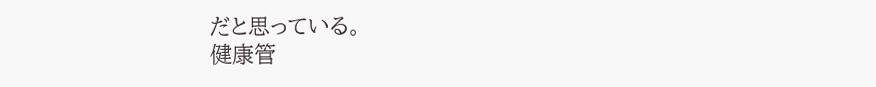だと思っている。
健康管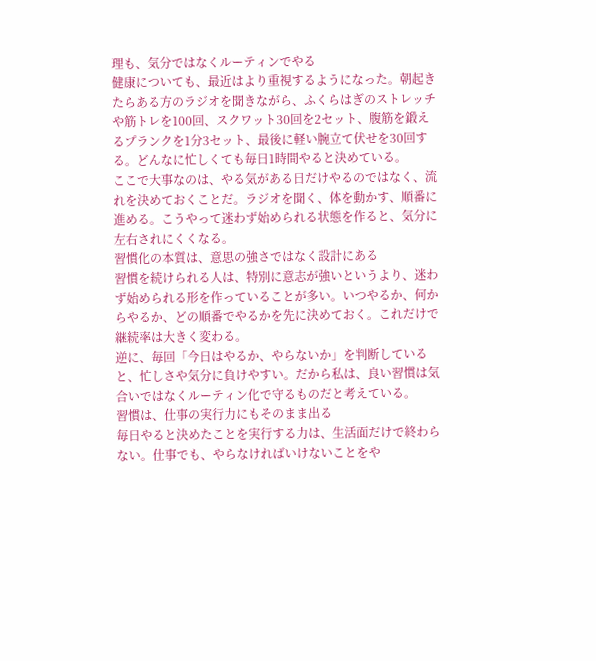理も、気分ではなくルーティンでやる
健康についても、最近はより重視するようになった。朝起きたらある方のラジオを聞きながら、ふくらはぎのストレッチや筋トレを100回、スクワット30回を2セット、腹筋を鍛えるプランクを1分3セット、最後に軽い腕立て伏せを30回する。どんなに忙しくても毎日1時間やると決めている。
ここで大事なのは、やる気がある日だけやるのではなく、流れを決めておくことだ。ラジオを聞く、体を動かす、順番に進める。こうやって迷わず始められる状態を作ると、気分に左右されにくくなる。
習慣化の本質は、意思の強さではなく設計にある
習慣を続けられる人は、特別に意志が強いというより、迷わず始められる形を作っていることが多い。いつやるか、何からやるか、どの順番でやるかを先に決めておく。これだけで継続率は大きく変わる。
逆に、毎回「今日はやるか、やらないか」を判断していると、忙しさや気分に負けやすい。だから私は、良い習慣は気合いではなくルーティン化で守るものだと考えている。
習慣は、仕事の実行力にもそのまま出る
毎日やると決めたことを実行する力は、生活面だけで終わらない。仕事でも、やらなければいけないことをや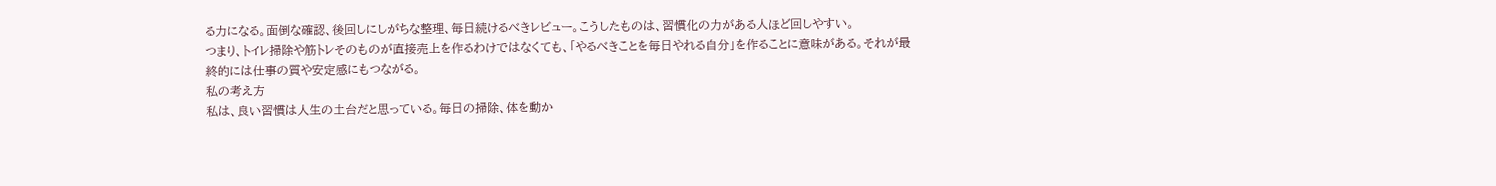る力になる。面倒な確認、後回しにしがちな整理、毎日続けるべきレビュー。こうしたものは、習慣化の力がある人ほど回しやすい。
つまり、トイレ掃除や筋トレそのものが直接売上を作るわけではなくても、「やるべきことを毎日やれる自分」を作ることに意味がある。それが最終的には仕事の質や安定感にもつながる。
私の考え方
私は、良い習慣は人生の土台だと思っている。毎日の掃除、体を動か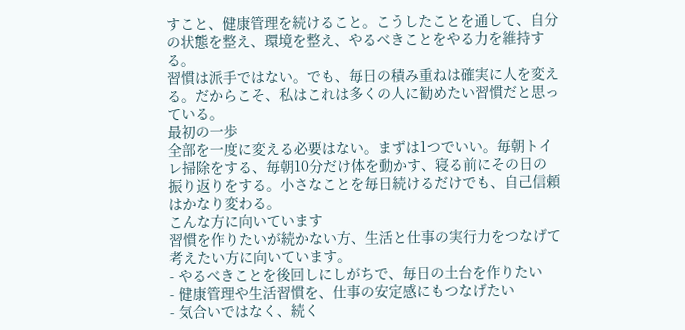すこと、健康管理を続けること。こうしたことを通して、自分の状態を整え、環境を整え、やるべきことをやる力を維持する。
習慣は派手ではない。でも、毎日の積み重ねは確実に人を変える。だからこそ、私はこれは多くの人に勧めたい習慣だと思っている。
最初の一歩
全部を一度に変える必要はない。まずは1つでいい。毎朝トイレ掃除をする、毎朝10分だけ体を動かす、寝る前にその日の振り返りをする。小さなことを毎日続けるだけでも、自己信頼はかなり変わる。
こんな方に向いています
習慣を作りたいが続かない方、生活と仕事の実行力をつなげて考えたい方に向いています。
- やるべきことを後回しにしがちで、毎日の土台を作りたい
- 健康管理や生活習慣を、仕事の安定感にもつなげたい
- 気合いではなく、続く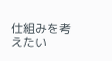仕組みを考えたい